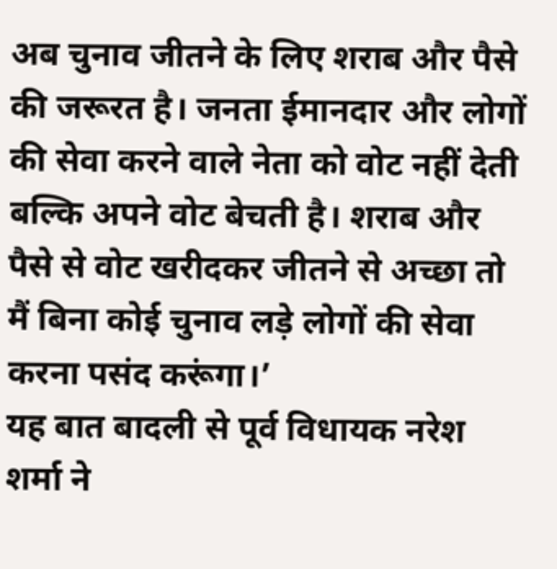अब चुनाव जीतने के लिए शराब और पैसे की जरूरत है। जनता ईमानदार और लोगों की सेवा करने वाले नेता को वोट नहीं देती बल्कि अपने वोट बेचती है। शराब और पैसे से वोट खरीदकर जीतने से अच्छा तो मैं बिना कोई चुनाव लड़े लोगों की सेवा करना पसंद करूंगा।’
यह बात बादली से पूर्व विधायक नरेश शर्मा ने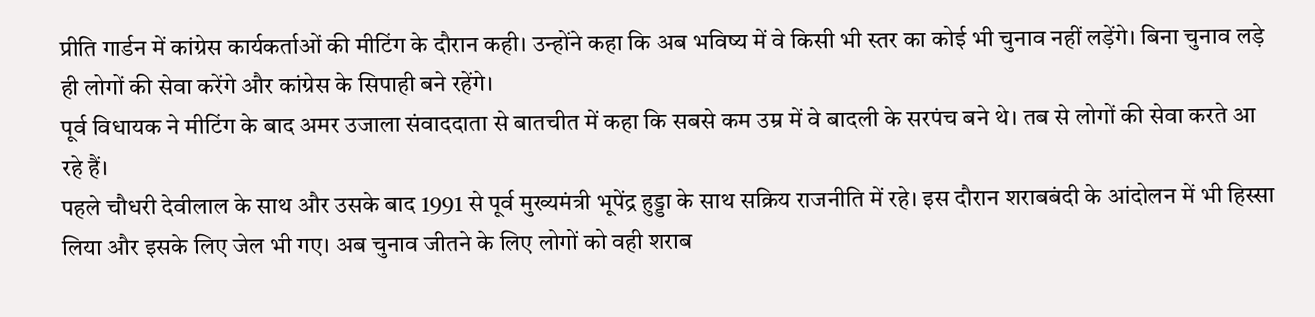प्रीति गार्डन में कांग्रेस कार्यकर्ताओं की मीटिंग के दौरान कही। उन्होंने कहा कि अब भविष्य में वे किसी भी स्तर का कोई भी चुनाव नहीं लड़ेंगे। बिना चुनाव लड़े ही लोगों की सेवा करेंगे और कांग्रेस के सिपाही बने रहेंगे।
पूर्व विधायक ने मीटिंग के बाद अमर उजाला संवाददाता से बातचीत में कहा कि सबसे कम उम्र में वे बादली के सरपंच बने थे। तब से लोगों की सेवा करते आ रहे हैं।
पहले चौधरी देवीलाल के साथ और उसके बाद 1991 से पूर्व मुख्यमंत्री भूपेंद्र हुड्डा के साथ सक्रिय राजनीति में रहे। इस दौरान शराबबंदी के आंदोलन में भी हिस्सा लिया और इसके लिए जेल भी गए। अब चुनाव जीतने के लिए लोगों को वही शराब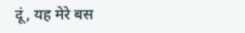दूं, यह मेरे बस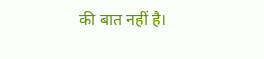की बात नहीं है।